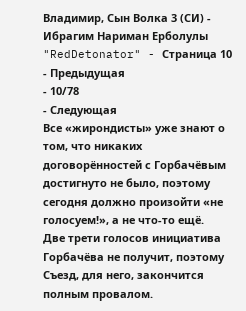Владимир, Сын Волка 3 (СИ) - Ибрагим Нариман Ерболулы "RedDetonator" - Страница 10
- Предыдущая
- 10/78
- Следующая
Все «жирондисты» уже знают о том, что никаких договорённостей с Горбачёвым достигнуто не было, поэтому сегодня должно произойти «не голосуем!», а не что-то ещё.
Две трети голосов инициатива Горбачёва не получит, поэтому Съезд, для него, закончится полным провалом.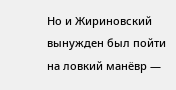Но и Жириновский вынужден был пойти на ловкий манёвр —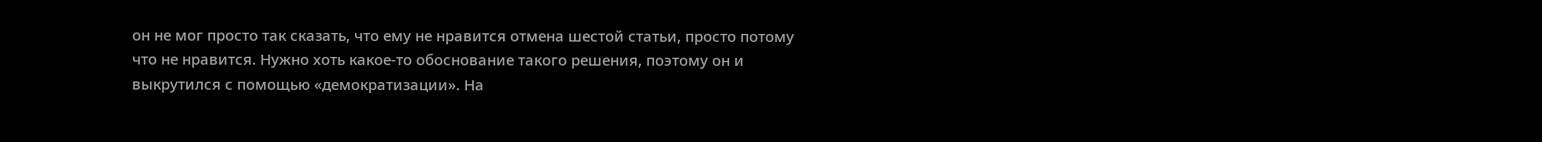он не мог просто так сказать, что ему не нравится отмена шестой статьи, просто потому что не нравится. Нужно хоть какое-то обоснование такого решения, поэтому он и выкрутился с помощью «демократизации». На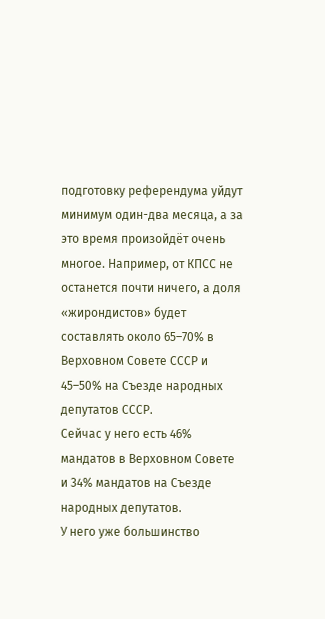подготовку референдума уйдут минимум один-два месяца, а за это время произойдёт очень многое. Например, от КПСС не останется почти ничего, а доля «жирондистов» будет составлять около 65–70% в Верховном Совете СССР и 45–50% на Съезде народных депутатов СССР.
Сейчас у него есть 46% мандатов в Верховном Совете и 34% мандатов на Съезде народных депутатов.
У него уже большинство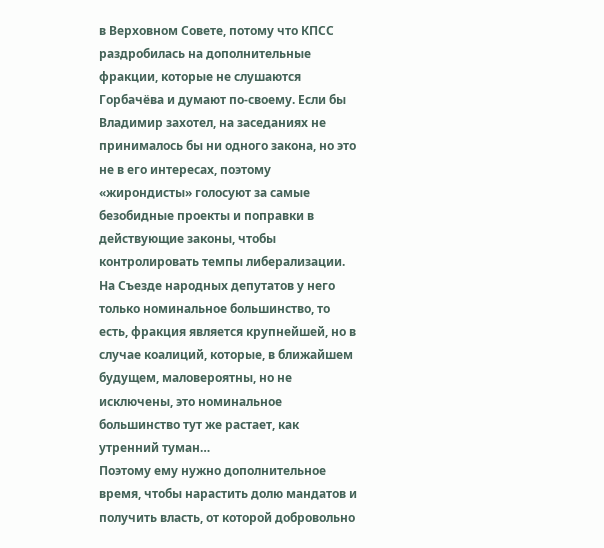в Верховном Совете, потому что КПСС раздробилась на дополнительные фракции, которые не слушаются Горбачёва и думают по-своему. Если бы Владимир захотел, на заседаниях не принималось бы ни одного закона, но это не в его интересах, поэтому «жирондисты» голосуют за самые безобидные проекты и поправки в действующие законы, чтобы контролировать темпы либерализации.
На Съезде народных депутатов у него только номинальное большинство, то есть, фракция является крупнейшей, но в случае коалиций, которые, в ближайшем будущем, маловероятны, но не исключены, это номинальное большинство тут же растает, как утренний туман…
Поэтому ему нужно дополнительное время, чтобы нарастить долю мандатов и получить власть, от которой добровольно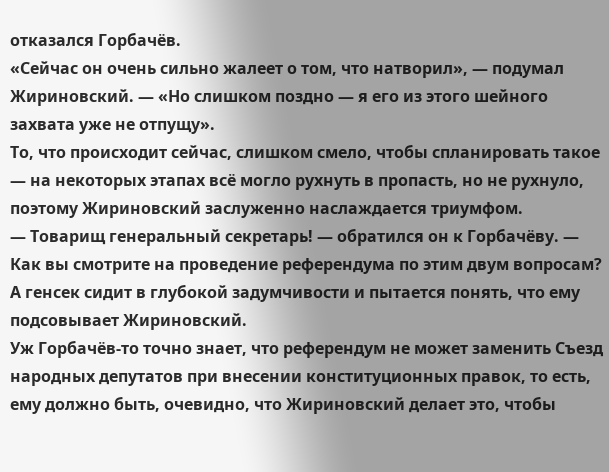отказался Горбачёв.
«Сейчас он очень сильно жалеет о том, что натворил», — подумал Жириновский. — «Но слишком поздно — я его из этого шейного захвата уже не отпущу».
То, что происходит сейчас, слишком смело, чтобы спланировать такое — на некоторых этапах всё могло рухнуть в пропасть, но не рухнуло, поэтому Жириновский заслуженно наслаждается триумфом.
— Товарищ генеральный секретарь! — обратился он к Горбачёву. — Как вы смотрите на проведение референдума по этим двум вопросам?
А генсек сидит в глубокой задумчивости и пытается понять, что ему подсовывает Жириновский.
Уж Горбачёв-то точно знает, что референдум не может заменить Съезд народных депутатов при внесении конституционных правок, то есть, ему должно быть, очевидно, что Жириновский делает это, чтобы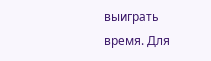выиграть время. Для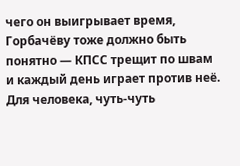чего он выигрывает время, Горбачёву тоже должно быть понятно — КПСС трещит по швам и каждый день играет против неё.
Для человека, чуть-чуть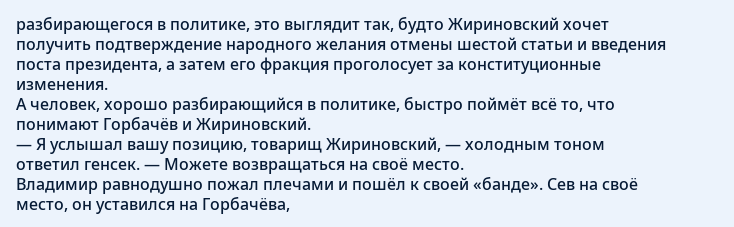разбирающегося в политике, это выглядит так, будто Жириновский хочет получить подтверждение народного желания отмены шестой статьи и введения поста президента, а затем его фракция проголосует за конституционные изменения.
А человек, хорошо разбирающийся в политике, быстро поймёт всё то, что понимают Горбачёв и Жириновский.
— Я услышал вашу позицию, товарищ Жириновский, — холодным тоном ответил генсек. — Можете возвращаться на своё место.
Владимир равнодушно пожал плечами и пошёл к своей «банде». Сев на своё место, он уставился на Горбачёва,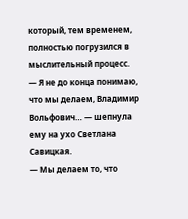который, тем временем, полностью погрузился в мыслительный процесс.
— Я не до конца понимаю, что мы делаем, Владимир Вольфович… — шепнула ему на ухо Светлана Савицкая.
— Мы делаем то, что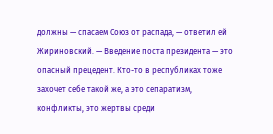должны — спасаем Союз от распада, — ответил ей Жириновский. — Введение поста президента — это опасный прецедент. Кто-то в республиках тоже захочет себе такой же, а это сепаратизм, конфликты, это жертвы среди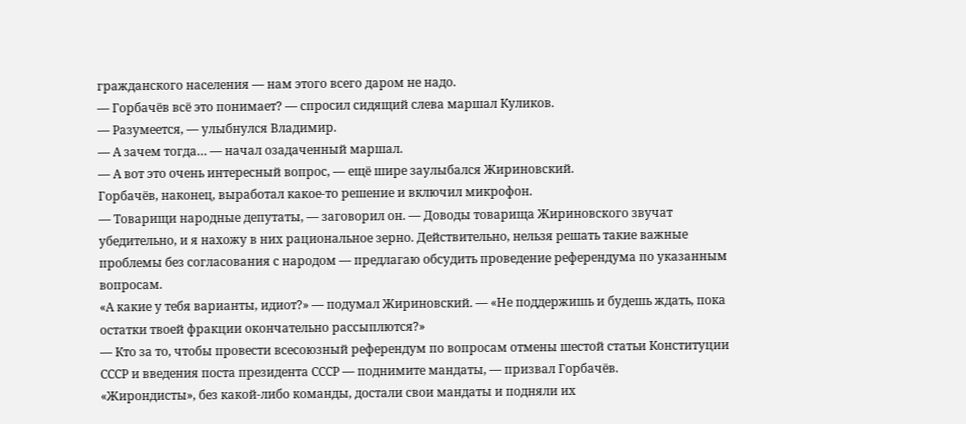гражданского населения — нам этого всего даром не надо.
— Горбачёв всё это понимает? — спросил сидящий слева маршал Куликов.
— Разумеется, — улыбнулся Владимир.
— А зачем тогда… — начал озадаченный маршал.
— А вот это очень интересный вопрос, — ещё шире заулыбался Жириновский.
Горбачёв, наконец, выработал какое-то решение и включил микрофон.
— Товарищи народные депутаты, — заговорил он. — Доводы товарища Жириновского звучат убедительно, и я нахожу в них рациональное зерно. Действительно, нельзя решать такие важные проблемы без согласования с народом — предлагаю обсудить проведение референдума по указанным вопросам.
«А какие у тебя варианты, идиот?» — подумал Жириновский. — «Не поддержишь и будешь ждать, пока остатки твоей фракции окончательно рассыплются?»
— Кто за то, чтобы провести всесоюзный референдум по вопросам отмены шестой статьи Конституции СССР и введения поста президента СССР — поднимите мандаты, — призвал Горбачёв.
«Жирондисты», без какой-либо команды, достали свои мандаты и подняли их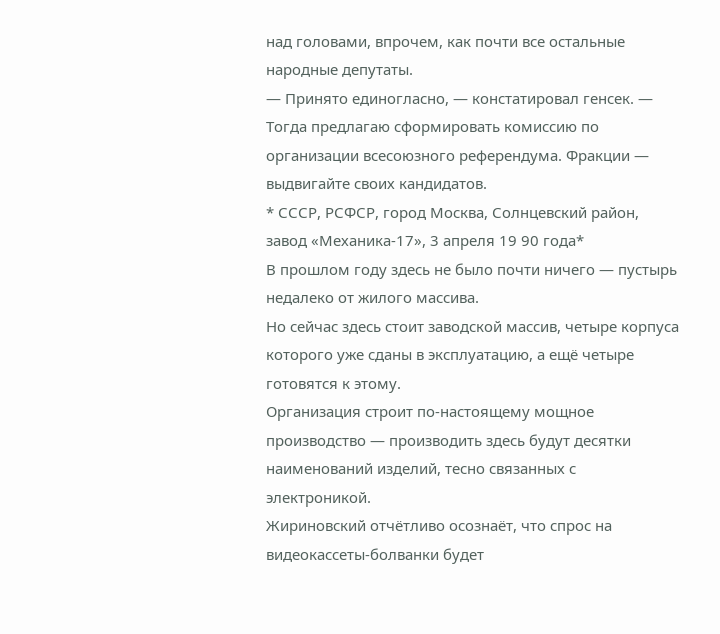над головами, впрочем, как почти все остальные народные депутаты.
— Принято единогласно, — констатировал генсек. — Тогда предлагаю сформировать комиссию по организации всесоюзного референдума. Фракции — выдвигайте своих кандидатов.
* СССР, РСФСР, город Москва, Солнцевский район, завод «Механика-17», 3 апреля 19 90 года*
В прошлом году здесь не было почти ничего — пустырь недалеко от жилого массива.
Но сейчас здесь стоит заводской массив, четыре корпуса которого уже сданы в эксплуатацию, а ещё четыре готовятся к этому.
Организация строит по-настоящему мощное производство — производить здесь будут десятки наименований изделий, тесно связанных с электроникой.
Жириновский отчётливо осознаёт, что спрос на видеокассеты-болванки будет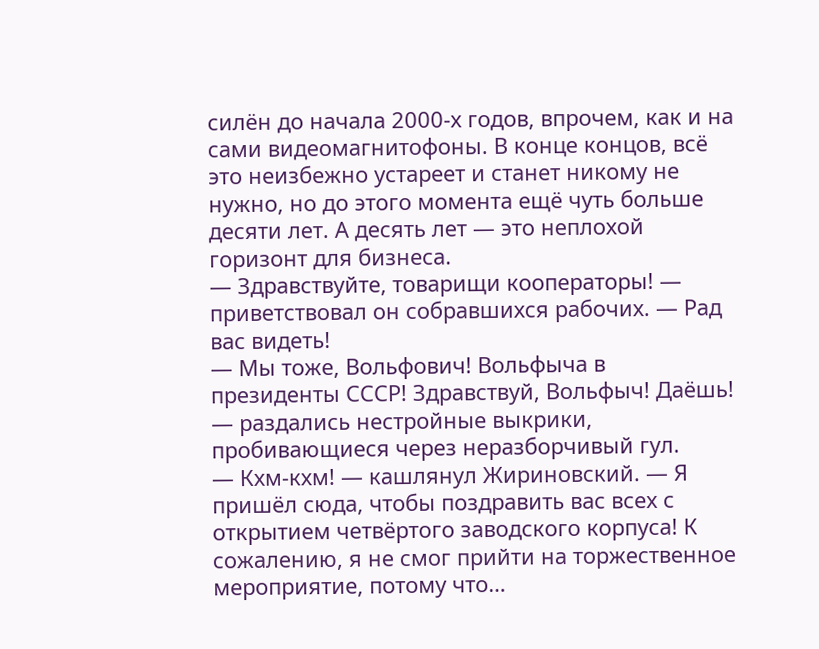силён до начала 2000-х годов, впрочем, как и на сами видеомагнитофоны. В конце концов, всё это неизбежно устареет и станет никому не нужно, но до этого момента ещё чуть больше десяти лет. А десять лет — это неплохой горизонт для бизнеса.
— Здравствуйте, товарищи кооператоры! — приветствовал он собравшихся рабочих. — Рад вас видеть!
— Мы тоже, Вольфович! Вольфыча в президенты СССР! Здравствуй, Вольфыч! Даёшь! — раздались нестройные выкрики, пробивающиеся через неразборчивый гул.
— Кхм-кхм! — кашлянул Жириновский. — Я пришёл сюда, чтобы поздравить вас всех с открытием четвёртого заводского корпуса! К сожалению, я не смог прийти на торжественное мероприятие, потому что…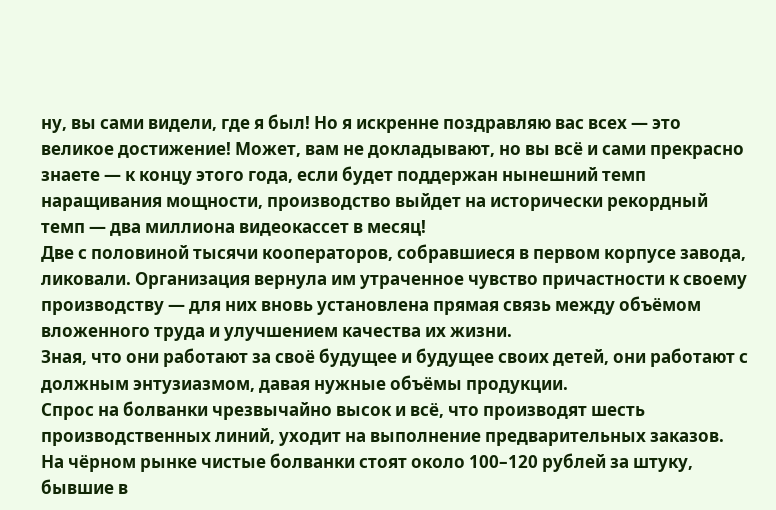ну, вы сами видели, где я был! Но я искренне поздравляю вас всех — это великое достижение! Может, вам не докладывают, но вы всё и сами прекрасно знаете — к концу этого года, если будет поддержан нынешний темп наращивания мощности, производство выйдет на исторически рекордный темп — два миллиона видеокассет в месяц!
Две с половиной тысячи кооператоров, собравшиеся в первом корпусе завода, ликовали. Организация вернула им утраченное чувство причастности к своему производству — для них вновь установлена прямая связь между объёмом вложенного труда и улучшением качества их жизни.
Зная, что они работают за своё будущее и будущее своих детей, они работают с должным энтузиазмом, давая нужные объёмы продукции.
Спрос на болванки чрезвычайно высок и всё, что производят шесть производственных линий, уходит на выполнение предварительных заказов.
На чёрном рынке чистые болванки стоят около 100–120 рублей за штуку, бывшие в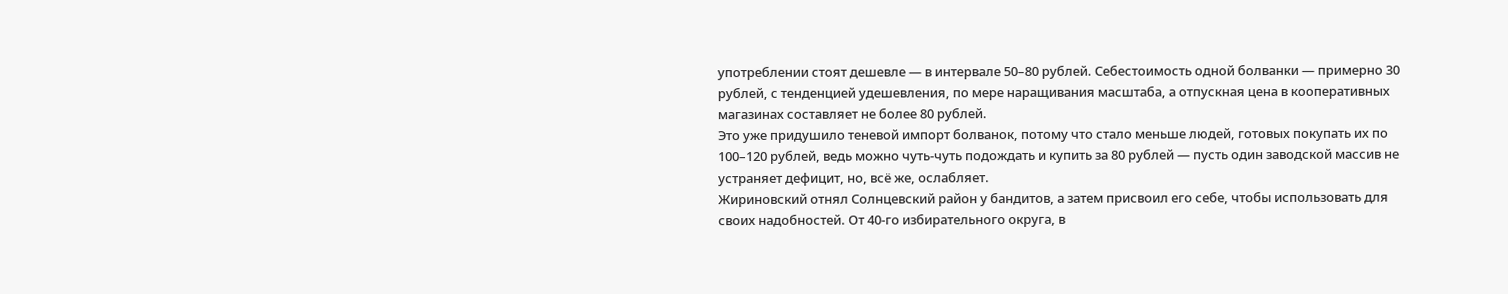употреблении стоят дешевле — в интервале 50–80 рублей. Себестоимость одной болванки — примерно 30 рублей, с тенденцией удешевления, по мере наращивания масштаба, а отпускная цена в кооперативных магазинах составляет не более 80 рублей.
Это уже придушило теневой импорт болванок, потому что стало меньше людей, готовых покупать их по 100–120 рублей, ведь можно чуть-чуть подождать и купить за 80 рублей — пусть один заводской массив не устраняет дефицит, но, всё же, ослабляет.
Жириновский отнял Солнцевский район у бандитов, а затем присвоил его себе, чтобы использовать для своих надобностей. От 40-го избирательного округа, в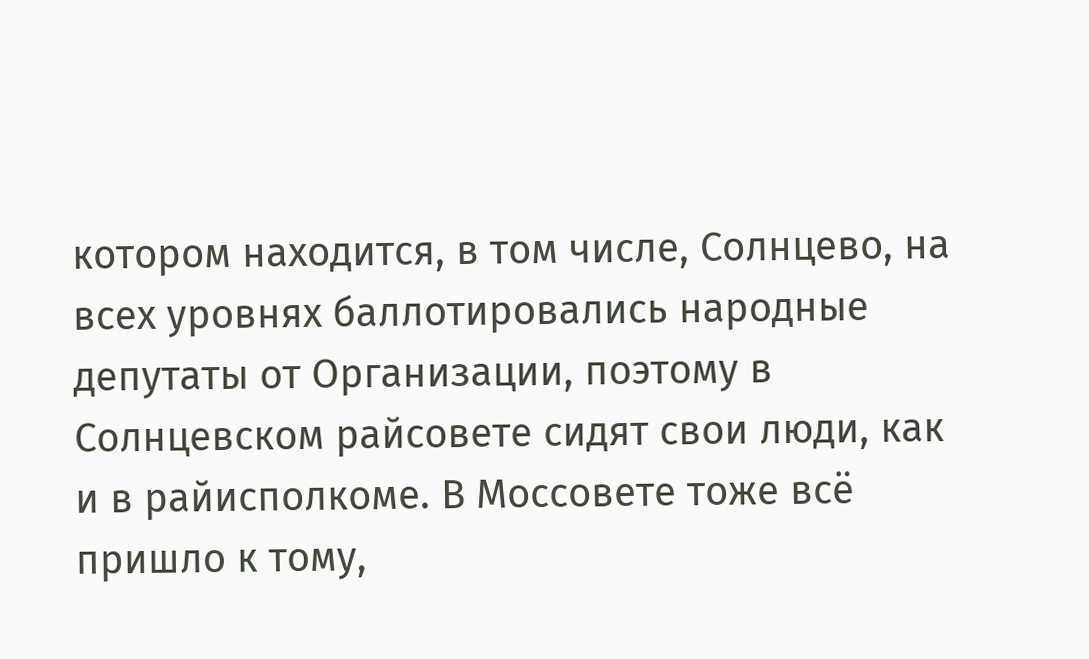котором находится, в том числе, Солнцево, на всех уровнях баллотировались народные депутаты от Организации, поэтому в Солнцевском райсовете сидят свои люди, как и в райисполкоме. В Моссовете тоже всё пришло к тому,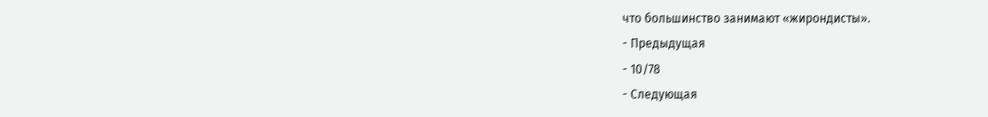что большинство занимают «жирондисты».
- Предыдущая
- 10/78
- Следующая